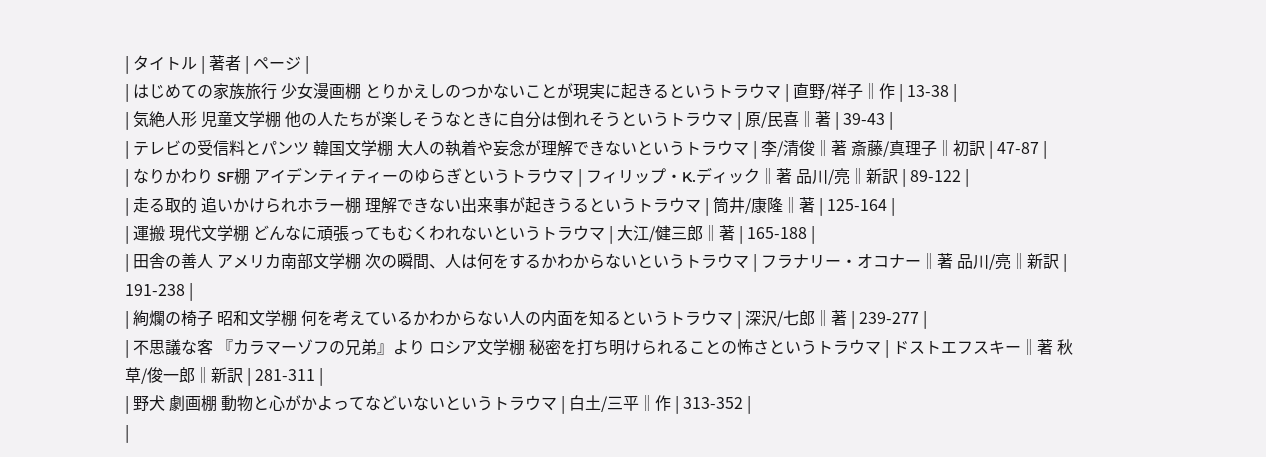| タイトル | 著者 | ページ |
| はじめての家族旅行 少女漫画棚 とりかえしのつかないことが現実に起きるというトラウマ | 直野/祥子‖作 | 13-38 |
| 気絶人形 児童文学棚 他の人たちが楽しそうなときに自分は倒れそうというトラウマ | 原/民喜‖著 | 39-43 |
| テレビの受信料とパンツ 韓国文学棚 大人の執着や妄念が理解できないというトラウマ | 李/清俊‖著 斎藤/真理子‖初訳 | 47-87 |
| なりかわり SF棚 アイデンティティーのゆらぎというトラウマ | フィリップ・K.ディック‖著 品川/亮‖新訳 | 89-122 |
| 走る取的 追いかけられホラー棚 理解できない出来事が起きうるというトラウマ | 筒井/康隆‖著 | 125-164 |
| 運搬 現代文学棚 どんなに頑張ってもむくわれないというトラウマ | 大江/健三郎‖著 | 165-188 |
| 田舎の善人 アメリカ南部文学棚 次の瞬間、人は何をするかわからないというトラウマ | フラナリー・オコナー‖著 品川/亮‖新訳 | 191-238 |
| 絢爛の椅子 昭和文学棚 何を考えているかわからない人の内面を知るというトラウマ | 深沢/七郎‖著 | 239-277 |
| 不思議な客 『カラマーゾフの兄弟』より ロシア文学棚 秘密を打ち明けられることの怖さというトラウマ | ドストエフスキー‖著 秋草/俊一郎‖新訳 | 281-311 |
| 野犬 劇画棚 動物と心がかよってなどいないというトラウマ | 白土/三平‖作 | 313-352 |
|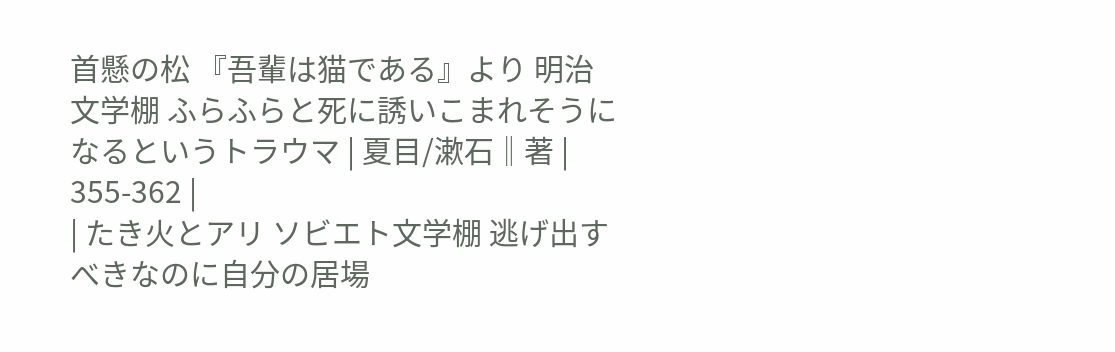首懸の松 『吾輩は猫である』より 明治文学棚 ふらふらと死に誘いこまれそうになるというトラウマ | 夏目/漱石‖著 | 355-362 |
| たき火とアリ ソビエト文学棚 逃げ出すべきなのに自分の居場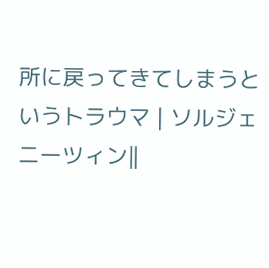所に戻ってきてしまうというトラウマ | ソルジェニーツィン‖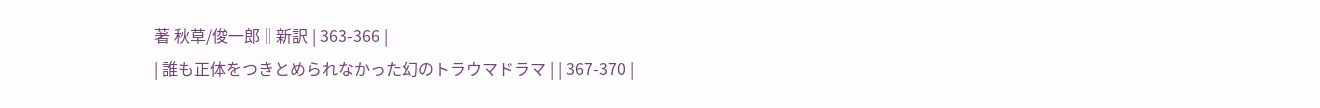著 秋草/俊一郎‖新訳 | 363-366 |
| 誰も正体をつきとめられなかった幻のトラウマドラマ | | 367-370 |